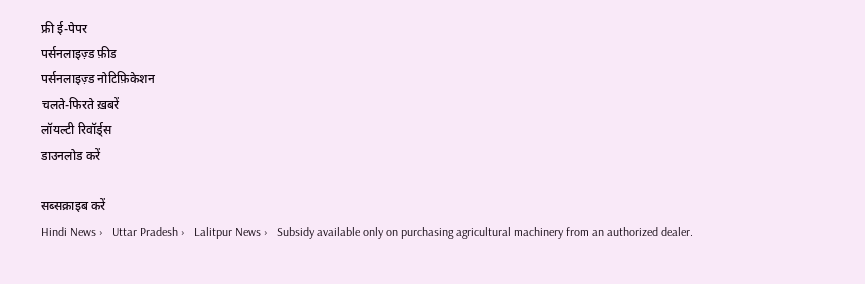फ्री ई-पेपर
पर्सनलाइज़्ड फ़ीड
पर्सनलाइज़्ड नोटिफ़िकेशन
चलते-फिरते ख़बरें
लॉयल्टी रिवॉर्ड्स
डाउनलोड करें

सब्सक्राइब करें
Hindi News ›   Uttar Pradesh ›   Lalitpur News ›   Subsidy available only on purchasing agricultural machinery from an authorized dealer.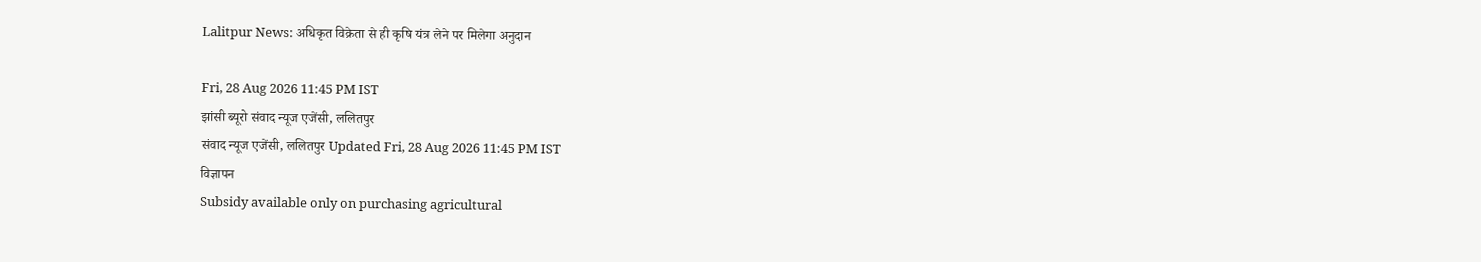Lalitpur News: अधिकृत विक्रेता से ही कृषि यंत्र लेने पर मिलेगा अनुदान

Fri, 28 Aug 2026 11:45 PM IST
झांसी ब्यूरो संवाद न्यूज एजेंसी, ललितपुर
संवाद न्यूज एजेंसी, ललितपुर Updated Fri, 28 Aug 2026 11:45 PM IST
विज्ञापन
Subsidy available only on purchasing agricultural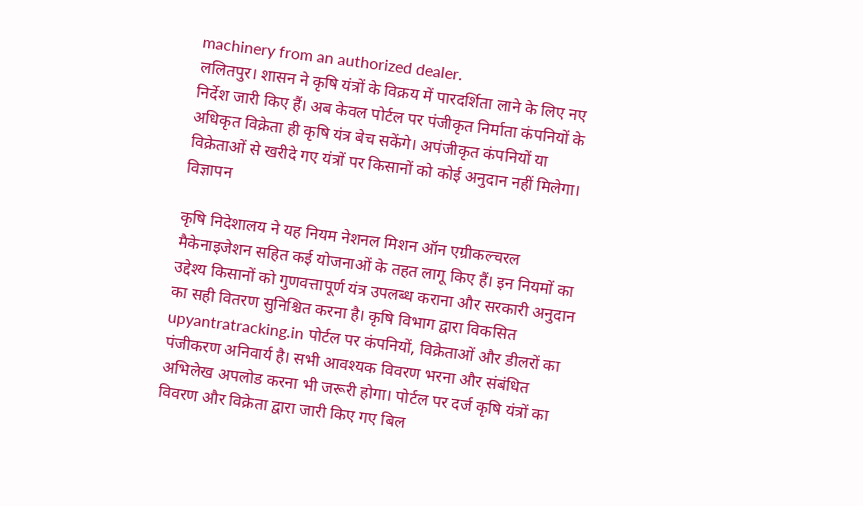machinery from an authorized dealer.
ललितपुर। शासन ने कृषि यंत्रों के विक्रय में पारदर्शिता लाने के लिए नए निर्देश जारी किए हैं। अब केवल पोर्टल पर पंजीकृत निर्माता कंपनियों के अधिकृत विक्रेता ही कृषि यंत्र बेच सकेंगे। अपंजीकृत कंपनियों या विक्रेताओं से खरीदे गए यंत्रों पर किसानों को कोई अनुदान नहीं मिलेगा।
विज्ञापन

कृषि निदेशालय ने यह नियम नेशनल मिशन ऑन एग्रीकल्चरल मैकेनाइजेशन सहित कई योजनाओं के तहत लागू किए हैं। इन नियमों का उद्देश्य किसानों को गुणवत्तापूर्ण यंत्र उपलब्ध कराना और सरकारी अनुदान का सही वितरण सुनिश्चित करना है। कृषि विभाग द्वारा विकसित upyantratracking.in पोर्टल पर कंपनियों, विक्रेताओं और डीलरों का पंजीकरण अनिवार्य है। सभी आवश्यक विवरण भरना और संबंधित अभिलेख अपलोड करना भी जरूरी होगा। पोर्टल पर दर्ज कृषि यंत्रों का विवरण और विक्रेता द्वारा जारी किए गए बिल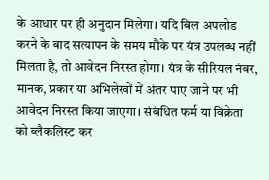के आधार पर ही अनुदान मिलेगा। यदि बिल अपलोड करने के बाद सत्यापन के समय मौके पर यंत्र उपलब्ध नहीं मिलता है, तो आवेदन निरस्त होगा। यंत्र के सीरियल नंबर, मानक, प्रकार या अभिलेखों में अंतर पाए जाने पर भी आवेदन निरस्त किया जाएगा। संबंधित फर्म या विक्रेता को ब्लैकलिस्ट कर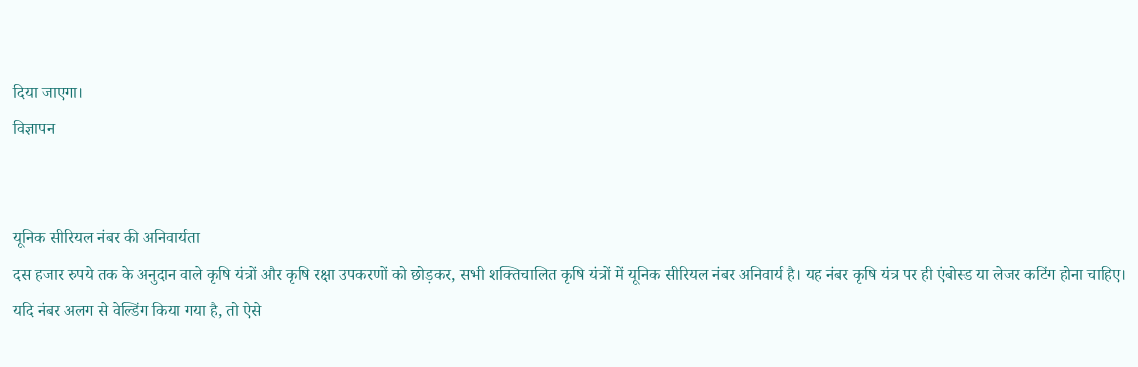दिया जाएगा।
विज्ञापन


यूनिक सीरियल नंबर की अनिवार्यता
दस हजार रुपये तक के अनुदान वाले कृषि यंत्रों और कृषि रक्षा उपकरणों को छोड़कर, सभी शक्तिचालित कृषि यंत्रों में यूनिक सीरियल नंबर अनिवार्य है। यह नंबर कृषि यंत्र पर ही एंबोस्ड या लेजर कटिंग होना चाहिए। यदि नंबर अलग से वेल्डिंग किया गया है, तो ऐसे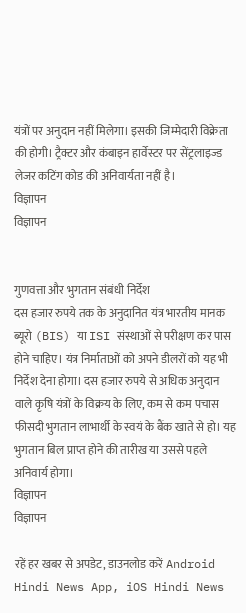यंत्रों पर अनुदान नहीं मिलेगा। इसकी जिम्मेदारी विक्रेता की होगी। ट्रैक्टर और कंबाइन हार्वेस्टर पर सेंट्रलाइज्ड लेजर कटिंग कोड की अनिवार्यता नहीं है।
विज्ञापन
विज्ञापन


गुणवत्ता और भुगतान संबंधी निर्देश
दस हजार रुपये तक के अनुदानित यंत्र भारतीय मानक ब्यूरो (BIS) या ISI संस्थाओं से परीक्षण कर पास होने चाहिए। यंत्र निर्माताओं को अपने डीलरों को यह भी निर्देश देना होगा। दस हजार रुपये से अधिक अनुदान वाले कृषि यंत्रों के विक्रय के लिए, कम से कम पचास फीसदी भुगतान लाभार्थी के स्वयं के बैंक खाते से हो। यह भुगतान बिल प्राप्त होने की तारीख या उससे पहले अनिवार्य होगा।
विज्ञापन
विज्ञापन

रहें हर खबर से अपडेट, डाउनलोड करें Android Hindi News App, iOS Hindi News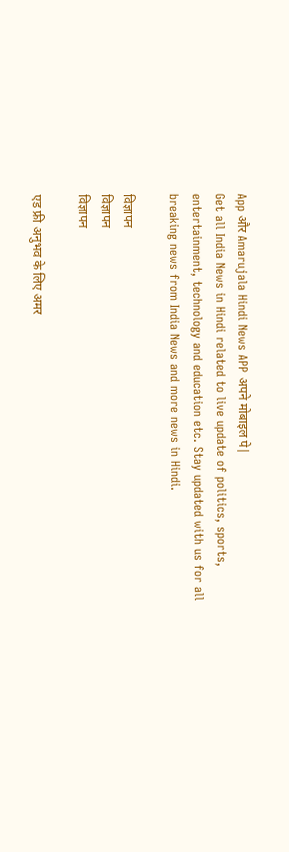App और Amarujala Hindi News APP अपने मोबाइल पे|
Get all India News in Hindi related to live update of politics, sports, entertainment, technology and education etc. Stay updated with us for all breaking news from India News and more news in Hindi.

विज्ञापन
विज्ञापन
विज्ञापन

एड फ्री अनुभव के लिए अमर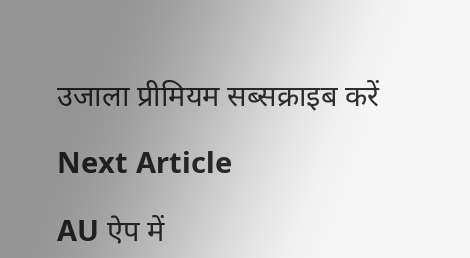उजाला प्रीमियम सब्सक्राइब करें

Next Article

AU ऐप में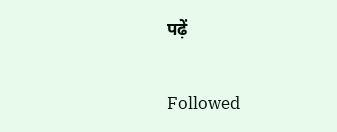पढ़ें

Followed